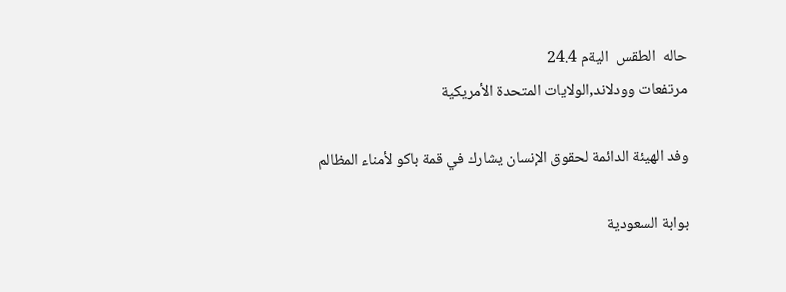حاله  الطقس  اليةم 24.4
مرتفعات وودلاند,الولايات المتحدة الأمريكية

وفد الهيئة الدائمة لحقوق الإنسان يشارك في قمة باكو لأمناء المظالم

بوابة السعودية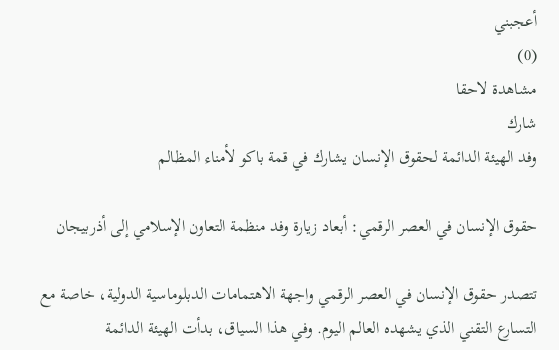أعجبني
(0)
مشاهدة لاحقا
شارك
وفد الهيئة الدائمة لحقوق الإنسان يشارك في قمة باكو لأمناء المظالم

حقوق الإنسان في العصر الرقمي: أبعاد زيارة وفد منظمة التعاون الإسلامي إلى أذربيجان

تتصدر حقوق الإنسان في العصر الرقمي واجهة الاهتمامات الدبلوماسية الدولية، خاصة مع التسارع التقني الذي يشهده العالم اليوم. وفي هذا السياق، بدأت الهيئة الدائمة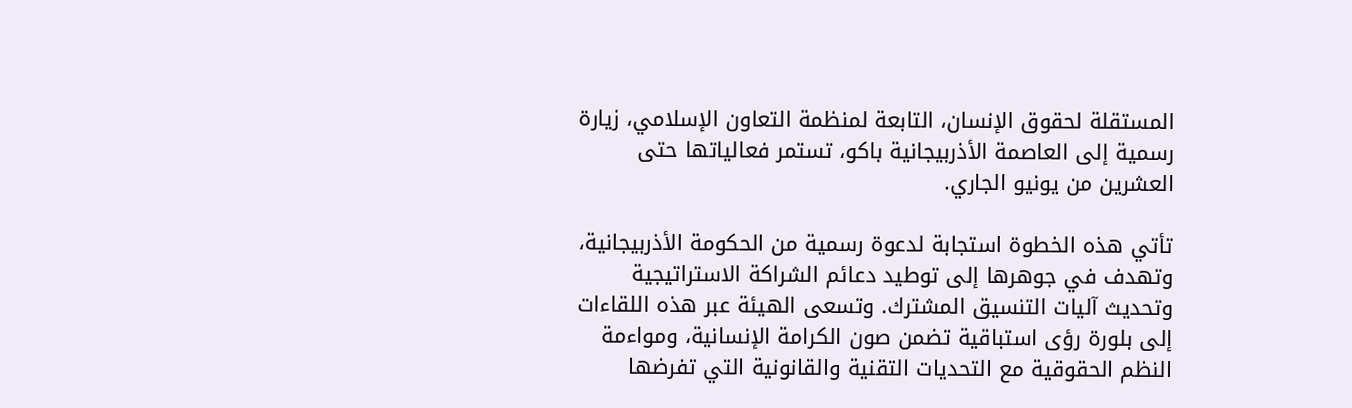المستقلة لحقوق الإنسان، التابعة لمنظمة التعاون الإسلامي، زيارة رسمية إلى العاصمة الأذربيجانية باكو، تستمر فعالياتها حتى العشرين من يونيو الجاري.

تأتي هذه الخطوة استجابة لدعوة رسمية من الحكومة الأذربيجانية، وتهدف في جوهرها إلى توطيد دعائم الشراكة الاستراتيجية وتحديث آليات التنسيق المشترك. وتسعى الهيئة عبر هذه اللقاءات إلى بلورة رؤى استباقية تضمن صون الكرامة الإنسانية، ومواءمة النظم الحقوقية مع التحديات التقنية والقانونية التي تفرضها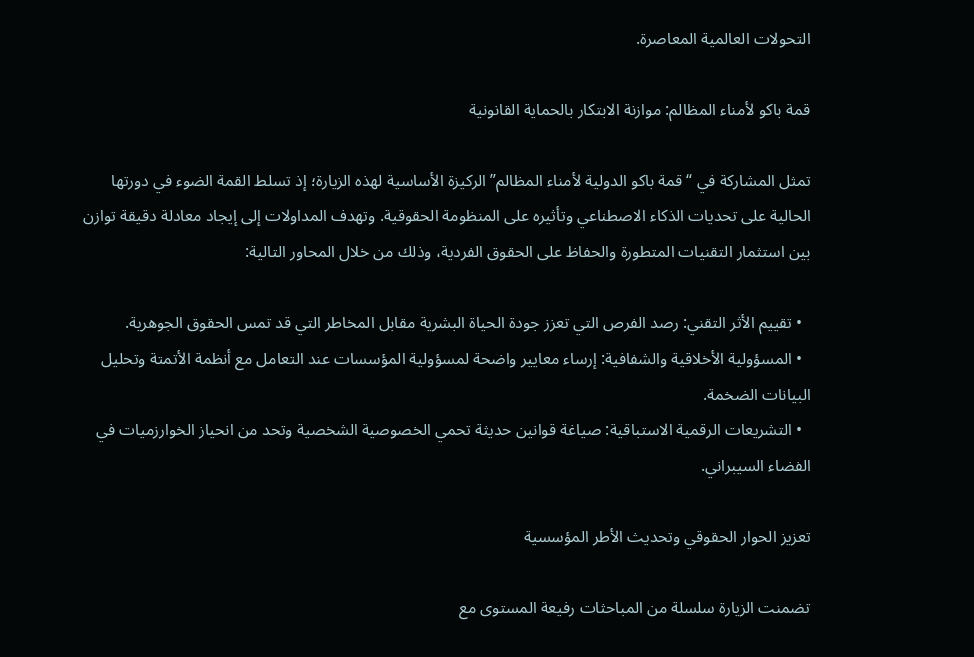التحولات العالمية المعاصرة.

قمة باكو لأمناء المظالم: موازنة الابتكار بالحماية القانونية

تمثل المشاركة في “قمة باكو الدولية لأمناء المظالم” الركيزة الأساسية لهذه الزيارة؛ إذ تسلط القمة الضوء في دورتها الحالية على تحديات الذكاء الاصطناعي وتأثيره على المنظومة الحقوقية. وتهدف المداولات إلى إيجاد معادلة دقيقة توازن بين استثمار التقنيات المتطورة والحفاظ على الحقوق الفردية، وذلك من خلال المحاور التالية:

  • تقييم الأثر التقني: رصد الفرص التي تعزز جودة الحياة البشرية مقابل المخاطر التي قد تمس الحقوق الجوهرية.
  • المسؤولية الأخلاقية والشفافية: إرساء معايير واضحة لمسؤولية المؤسسات عند التعامل مع أنظمة الأتمتة وتحليل البيانات الضخمة.
  • التشريعات الرقمية الاستباقية: صياغة قوانين حديثة تحمي الخصوصية الشخصية وتحد من انحياز الخوارزميات في الفضاء السيبراني.

تعزيز الحوار الحقوقي وتحديث الأطر المؤسسية

تضمنت الزيارة سلسلة من المباحثات رفيعة المستوى مع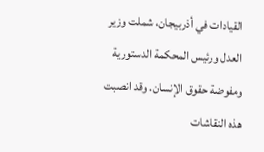القيادات في أذربيجان، شملت وزير العدل ورئيس المحكمة الدستورية ومفوضة حقوق الإنسان. وقد انصبت هذه النقاشات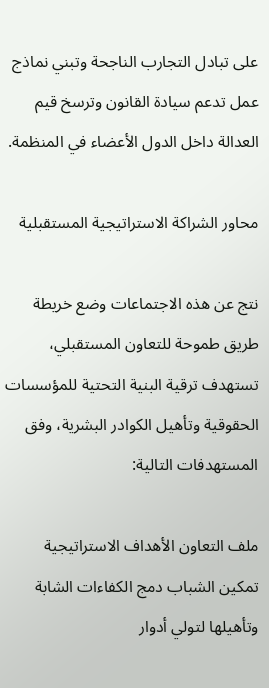على تبادل التجارب الناجحة وتبني نماذج عمل تدعم سيادة القانون وترسخ قيم العدالة داخل الدول الأعضاء في المنظمة.

محاور الشراكة الاستراتيجية المستقبلية

نتج عن هذه الاجتماعات وضع خريطة طريق طموحة للتعاون المستقبلي، تستهدف ترقية البنية التحتية للمؤسسات الحقوقية وتأهيل الكوادر البشرية، وفق المستهدفات التالية:

ملف التعاون الأهداف الاستراتيجية
تمكين الشباب دمج الكفاءات الشابة وتأهيلها لتولي أدوار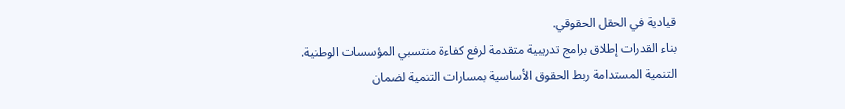قيادية في الحقل الحقوقي.
بناء القدرات إطلاق برامج تدريبية متقدمة لرفع كفاءة منتسبي المؤسسات الوطنية.
التنمية المستدامة ربط الحقوق الأساسية بمسارات التنمية لضمان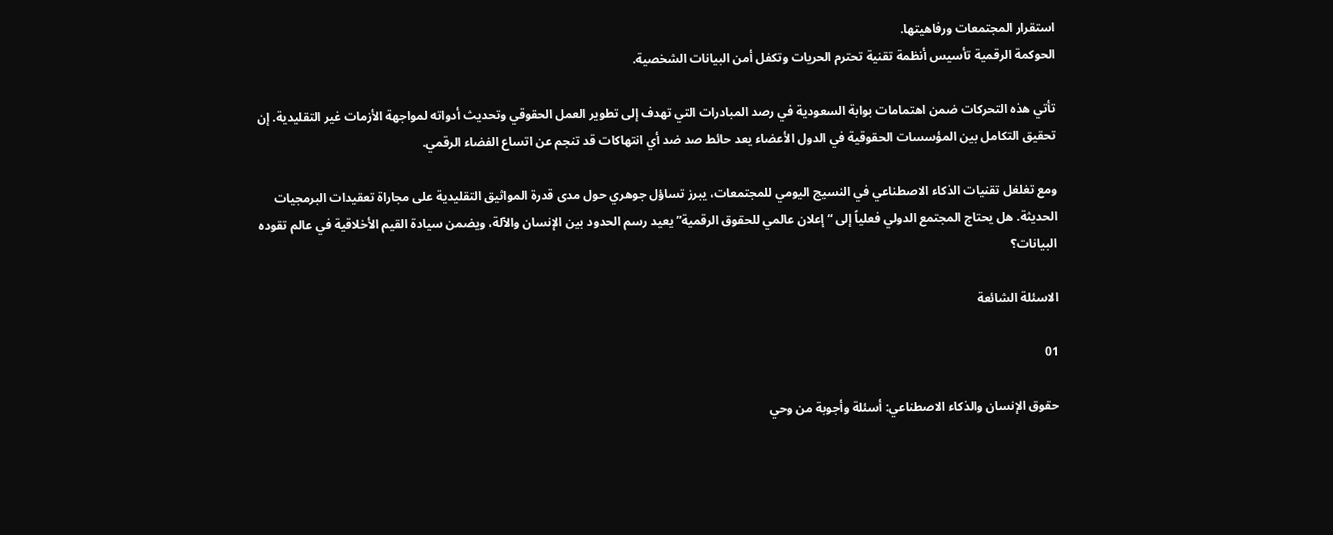استقرار المجتمعات ورفاهيتها.
الحوكمة الرقمية تأسيس أنظمة تقنية تحترم الحريات وتكفل أمن البيانات الشخصية.

تأتي هذه التحركات ضمن اهتمامات بوابة السعودية في رصد المبادرات التي تهدف إلى تطوير العمل الحقوقي وتحديث أدواته لمواجهة الأزمات غير التقليدية. إن تحقيق التكامل بين المؤسسات الحقوقية في الدول الأعضاء يعد حائط صد ضد أي انتهاكات قد تنجم عن اتساع الفضاء الرقمي.

ومع تغلغل تقنيات الذكاء الاصطناعي في النسيج اليومي للمجتمعات، يبرز تساؤل جوهري حول مدى قدرة المواثيق التقليدية على مجاراة تعقيدات البرمجيات الحديثة. هل يحتاج المجتمع الدولي فعلياً إلى “إعلان عالمي للحقوق الرقمية” يعيد رسم الحدود بين الإنسان والآلة، ويضمن سيادة القيم الأخلاقية في عالم تقوده البيانات؟

الاسئلة الشائعة

01

حقوق الإنسان والذكاء الاصطناعي: أسئلة وأجوبة من وحي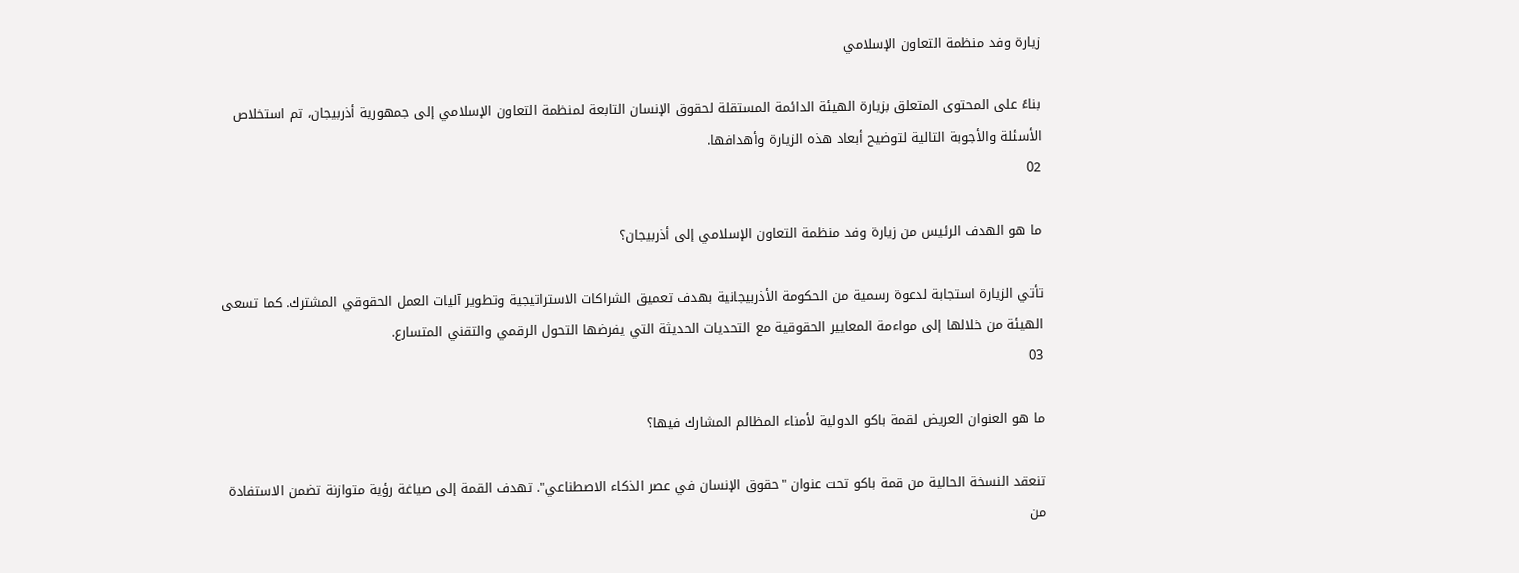زيارة وفد منظمة التعاون الإسلامي

بناءً على المحتوى المتعلق بزيارة الهيئة الدائمة المستقلة لحقوق الإنسان التابعة لمنظمة التعاون الإسلامي إلى جمهورية أذربيجان، تم استخلاص الأسئلة والأجوبة التالية لتوضيح أبعاد هذه الزيارة وأهدافها.
02

ما هو الهدف الرئيس من زيارة وفد منظمة التعاون الإسلامي إلى أذربيجان؟

تأتي الزيارة استجابة لدعوة رسمية من الحكومة الأذربيجانية بهدف تعميق الشراكات الاستراتيجية وتطوير آليات العمل الحقوقي المشترك. كما تسعى الهيئة من خلالها إلى مواءمة المعايير الحقوقية مع التحديات الحديثة التي يفرضها التحول الرقمي والتقني المتسارع.
03

ما هو العنوان العريض لقمة باكو الدولية لأمناء المظالم المشارك فيها؟

تنعقد النسخة الحالية من قمة باكو تحت عنوان "حقوق الإنسان في عصر الذكاء الاصطناعي". تهدف القمة إلى صياغة رؤية متوازنة تضمن الاستفادة من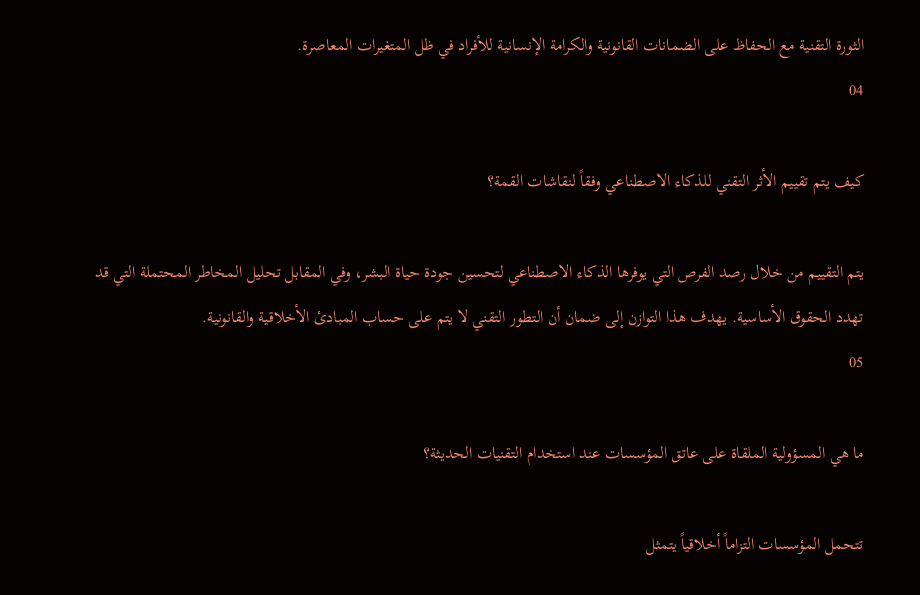الثورة التقنية مع الحفاظ على الضمانات القانونية والكرامة الإنسانية للأفراد في ظل المتغيرات المعاصرة.
04

كيف يتم تقييم الأثر التقني للذكاء الاصطناعي وفقاً لنقاشات القمة؟

يتم التقييم من خلال رصد الفرص التي يوفرها الذكاء الاصطناعي لتحسين جودة حياة البشر، وفي المقابل تحليل المخاطر المحتملة التي قد تهدد الحقوق الأساسية. يهدف هذا التوازن إلى ضمان أن التطور التقني لا يتم على حساب المبادئ الأخلاقية والقانونية.
05

ما هي المسؤولية الملقاة على عاتق المؤسسات عند استخدام التقنيات الحديثة؟

تتحمل المؤسسات التزاماً أخلاقياً يتمثل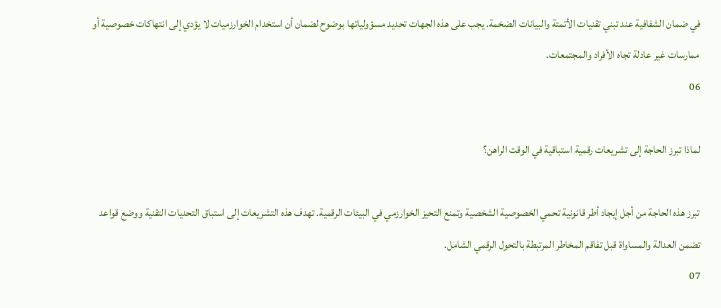في ضمان الشفافية عند تبني تقنيات الأتمتة والبيانات الضخمة. يجب على هذه الجهات تحديد مسؤولياتها بوضوح لضمان أن استخدام الخوارزميات لا يؤدي إلى انتهاكات خصوصية أو ممارسات غير عادلة تجاه الأفراد والمجتمعات.
06

لماذا تبرز الحاجة إلى تشريعات رقمية استباقية في الوقت الراهن؟

تبرز هذه الحاجة من أجل إيجاد أطر قانونية تحمي الخصوصية الشخصية وتمنع التحيز الخوارزمي في البيئات الرقمية. تهدف هذه التشريعات إلى استباق التحديات التقنية ووضع قواعد تضمن العدالة والمساواة قبل تفاقم المخاطر المرتبطة بالتحول الرقمي الشامل.
07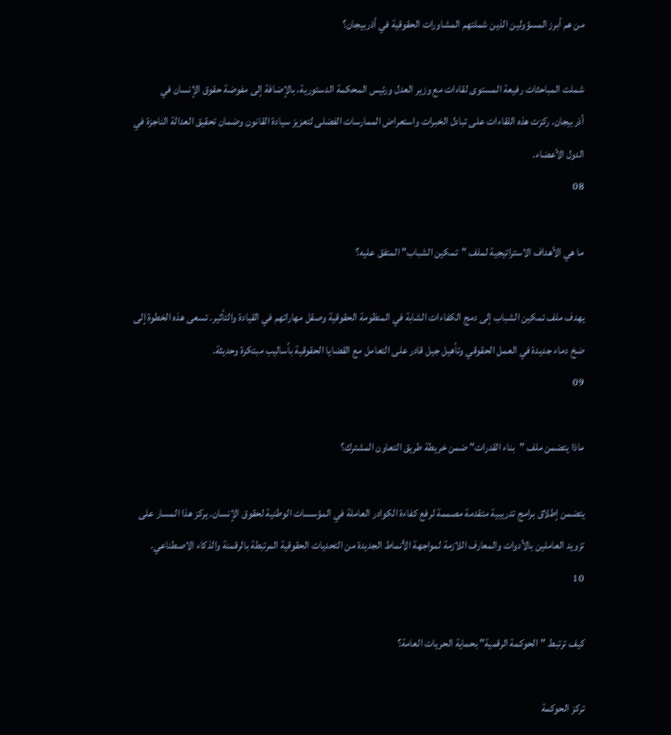من هم أبرز المسؤولين الذين شملتهم المشاورات الحقوقية في أذربيجان؟

شملت المباحثات رفيعة المستوى لقاءات مع وزير العدل ورئيس المحكمة الدستورية، بالإضافة إلى مفوضة حقوق الإنسان في أذربيجان. ركزت هذه اللقاءات على تبادل الخبرات واستعراض الممارسات الفضلى لتعزيز سيادة القانون وضمان تحقيق العدالة الناجزة في الدول الأعضاء.
08

ما هي الأهداف الاستراتيجية لملف "تمكين الشباب" المتفق عليه؟

يهدف ملف تمكين الشباب إلى دمج الكفاءات الشابة في المنظومة الحقوقية وصقل مهاراتهم في القيادة والتأثير. تسعى هذه الخطوة إلى ضخ دماء جديدة في العمل الحقوقي وتأهيل جيل قادر على التعامل مع القضايا الحقوقية بأساليب مبتكرة وحديثة.
09

ماذا يتضمن ملف "بناء القدرات" ضمن خريطة طريق التعاون المشترك؟

يتضمن إطلاق برامج تدريبية متقدمة مصممة لرفع كفاءة الكوادر العاملة في المؤسسات الوطنية لحقوق الإنسان. يركز هذا المسار على تزويد العاملين بالأدوات والمعارف اللازمة لمواجهة الأنماط الجديدة من التحديات الحقوقية المرتبطة بالرقمنة والذكاء الاصطناعي.
10

كيف ترتبط "الحوكمة الرقمية" بحماية الحريات العامة؟

تركز الحوكمة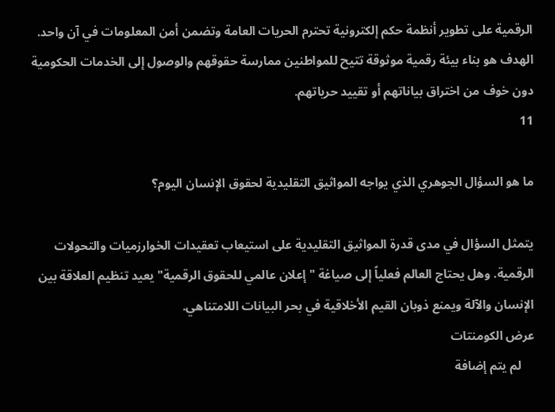الرقمية على تطوير أنظمة حكم إلكترونية تحترم الحريات العامة وتضمن أمن المعلومات في آن واحد. الهدف هو بناء بيئة رقمية موثوقة تتيح للمواطنين ممارسة حقوقهم والوصول إلى الخدمات الحكومية دون خوف من اختراق بياناتهم أو تقييد حرياتهم.
11

ما هو السؤال الجوهري الذي يواجه المواثيق التقليدية لحقوق الإنسان اليوم؟

يتمثل السؤال في مدى قدرة المواثيق التقليدية على استيعاب تعقيدات الخوارزميات والتحولات الرقمية. وهل يحتاج العالم فعلياً إلى صياغة "إعلان عالمي للحقوق الرقمية" يعيد تنظيم العلاقة بين الإنسان والآلة ويمنع ذوبان القيم الأخلاقية في بحر البيانات اللامتناهي.
عرض الكومنتات
    لم يتم إضافة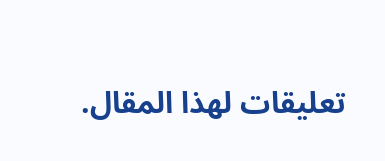تعليقات لهذا المقال.